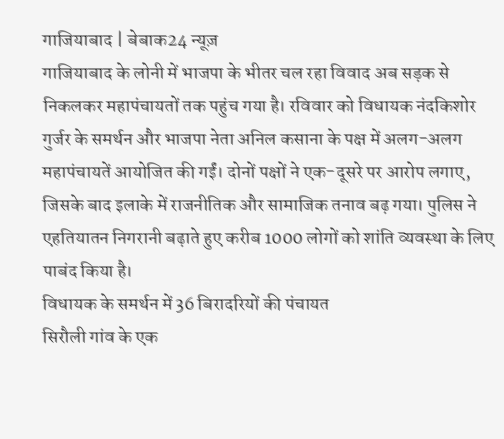गाजियाबाद | बेबाक24 न्यूज़
गाजियाबाद के लोनी में भाजपा के भीतर चल रहा विवाद अब सड़क से निकलकर महापंचायतों तक पहुंच गया है। रविवार को विधायक नंदकिशोर गुर्जर के समर्थन और भाजपा नेता अनिल कसाना के पक्ष में अलग-अलग महापंचायतें आयोजित की गईं। दोनों पक्षों ने एक-दूसरे पर आरोप लगाए, जिसके बाद इलाके में राजनीतिक और सामाजिक तनाव बढ़ गया। पुलिस ने एहतियातन निगरानी बढ़ाते हुए करीब 1000 लोगों को शांति व्यवस्था के लिए पाबंद किया है।
विधायक के समर्थन में 36 बिरादरियों की पंचायत
सिरौली गांव के एक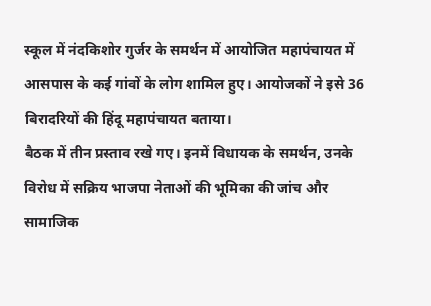स्कूल में नंदकिशोर गुर्जर के समर्थन में आयोजित महापंचायत में आसपास के कई गांवों के लोग शामिल हुए। आयोजकों ने इसे 36 बिरादरियों की हिंदू महापंचायत बताया।
बैठक में तीन प्रस्ताव रखे गए। इनमें विधायक के समर्थन, उनके विरोध में सक्रिय भाजपा नेताओं की भूमिका की जांच और सामाजिक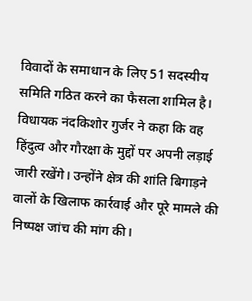विवादों के समाधान के लिए 51 सदस्यीय समिति गठित करने का फैसला शामिल है।
विधायक नंदकिशोर गुर्जर ने कहा कि वह हिंदुत्व और गौरक्षा के मुद्दों पर अपनी लड़ाई जारी रखेंगे। उन्होंने क्षेत्र की शांति बिगाड़ने वालों के खिलाफ कार्रवाई और पूरे मामले की निष्पक्ष जांच की मांग की।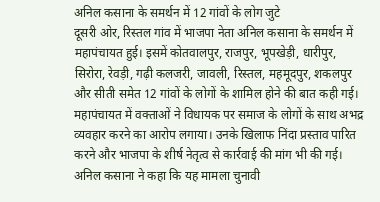अनिल कसाना के समर्थन में 12 गांवों के लोग जुटे
दूसरी ओर, रिस्तल गांव में भाजपा नेता अनिल कसाना के समर्थन में महापंचायत हुई। इसमें कोतवालपुर, राजपुर, भूपखेड़ी, धारीपुर, सिरोरा, रेवड़ी, गढ़ी कलजरी, जावली, रिस्तल, महमूदपुर, शकलपुर और सीती समेत 12 गांवों के लोगों के शामिल होने की बात कही गई।
महापंचायत में वक्ताओं ने विधायक पर समाज के लोगों के साथ अभद्र व्यवहार करने का आरोप लगाया। उनके खिलाफ निंदा प्रस्ताव पारित करने और भाजपा के शीर्ष नेतृत्व से कार्रवाई की मांग भी की गई।
अनिल कसाना ने कहा कि यह मामला चुनावी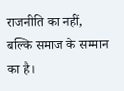राजनीति का नहीं, बल्कि समाज के सम्मान का है।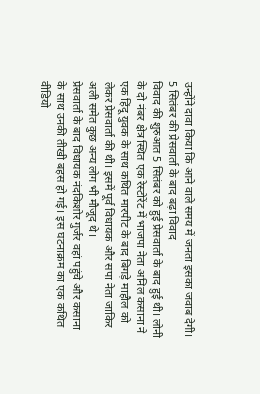उन्होंने दावा किया कि आने वाले समय में जनता इसका जवाब देगी।
5 सितंबर की प्रेसवार्ता के बाद बढ़ा विवाद
विवाद की शुरुआत 5 सितंबर को हुई प्रेसवार्ता के बाद हुई थी। लोनी के दो नंबर क्षेत्र स्थित एक रेस्टोरेंट में भाजपा नेता अनिल कसाना ने एक हिंदू युवक के साथ कथित मारपीट के बाद बिगड़े माहौल को लेकर प्रेसवार्ता की थी। इसमें पूर्व विधायक और सपा नेता जाकिर अली समेत कुछ अन्य लोग भी मौजूद थे।
प्रेसवार्ता के बाद विधायक नंदकिशोर गुर्जर वहां पहुंचे और कसाना के साथ उनकी तीखी बहस हो गई। इस घटनाक्रम का एक कथित वीडियो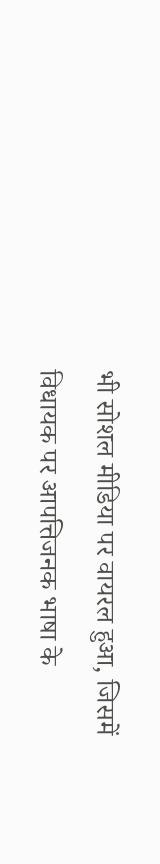भी सोशल मीडिया पर वायरल हुआ, जिसमें विधायक पर आपत्तिजनक भाषा के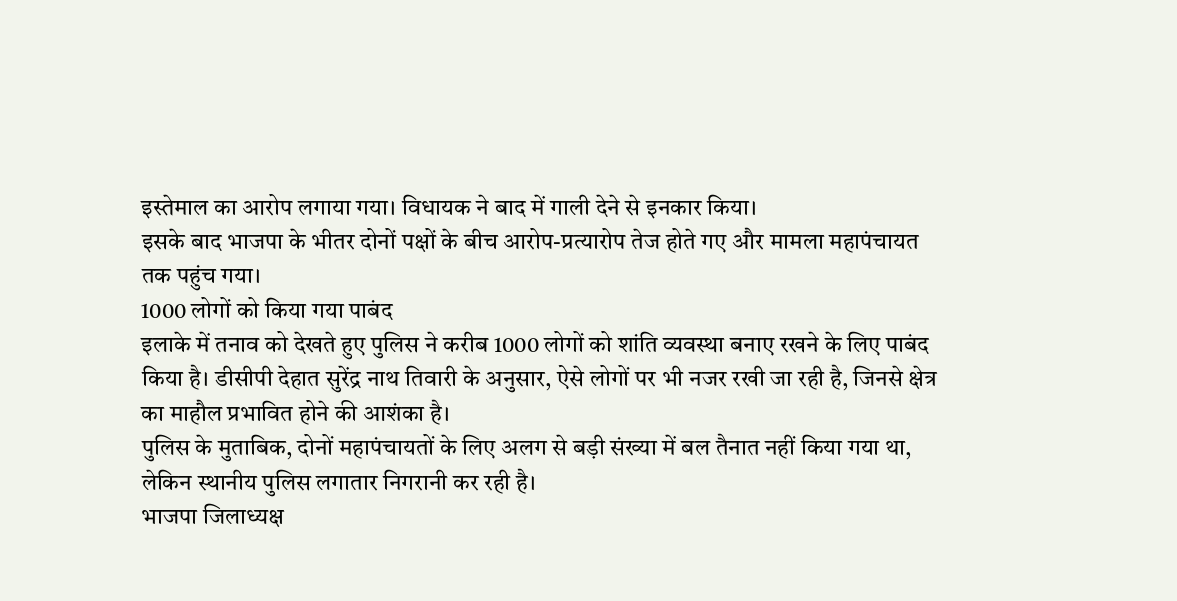इस्तेमाल का आरोप लगाया गया। विधायक ने बाद में गाली देने से इनकार किया।
इसके बाद भाजपा के भीतर दोनों पक्षों के बीच आरोप-प्रत्यारोप तेज होते गए और मामला महापंचायत तक पहुंच गया।
1000 लोगों को किया गया पाबंद
इलाके में तनाव को देखते हुए पुलिस ने करीब 1000 लोगों को शांति व्यवस्था बनाए रखने के लिए पाबंद किया है। डीसीपी देहात सुरेंद्र नाथ तिवारी के अनुसार, ऐसे लोगों पर भी नजर रखी जा रही है, जिनसे क्षेत्र का माहौल प्रभावित होने की आशंका है।
पुलिस के मुताबिक, दोनों महापंचायतों के लिए अलग से बड़ी संख्या में बल तैनात नहीं किया गया था, लेकिन स्थानीय पुलिस लगातार निगरानी कर रही है।
भाजपा जिलाध्यक्ष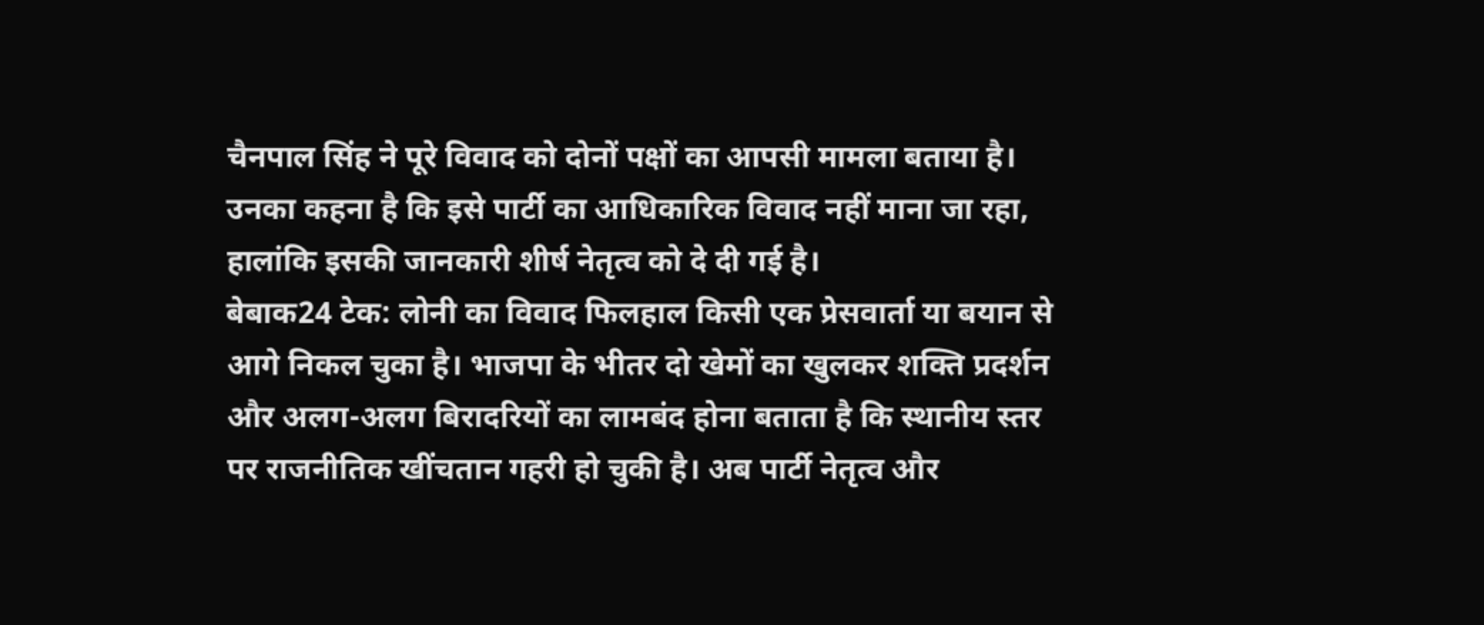चैनपाल सिंह ने पूरे विवाद को दोनों पक्षों का आपसी मामला बताया है। उनका कहना है कि इसे पार्टी का आधिकारिक विवाद नहीं माना जा रहा, हालांकि इसकी जानकारी शीर्ष नेतृत्व को दे दी गई है।
बेबाक24 टेक: लोनी का विवाद फिलहाल किसी एक प्रेसवार्ता या बयान से आगे निकल चुका है। भाजपा के भीतर दो खेमों का खुलकर शक्ति प्रदर्शन और अलग-अलग बिरादरियों का लामबंद होना बताता है कि स्थानीय स्तर पर राजनीतिक खींचतान गहरी हो चुकी है। अब पार्टी नेतृत्व और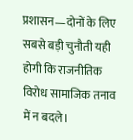प्रशासन—दोनों के लिए सबसे बड़ी चुनौती यही होगी कि राजनीतिक विरोध सामाजिक तनाव में न बदले।